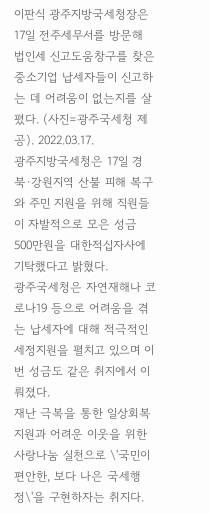이판식 광주지방국세청장은 17일 전주세무서를 방문해 법인세 신고도움창구를 찾은 중소기업 납세자들이 신고하는 데 어려움이 없는지를 살폈다. (사진=광주국세청 제공). 2022.03.17.
광주지방국세청은 17일 경북·강원지역 산불 피해 복구와 주민 지원을 위해 직원들이 자발적으로 모은 성금 500만원을 대한적십자사에 기탁했다고 밝혔다.
광주국세청은 자연재해나 코로나19 등으로 어려움을 겪는 납세자에 대해 적극적인 세정지원을 펼치고 있으며 이번 성금도 같은 취지에서 이뤄졌다.
재난 극복을 통한 일상회복 지원과 어려운 이웃을 위한 사랑나눔 실천으로 \'국민이 편안한, 보다 나은 국세행정\'을 구현하자는 취지다.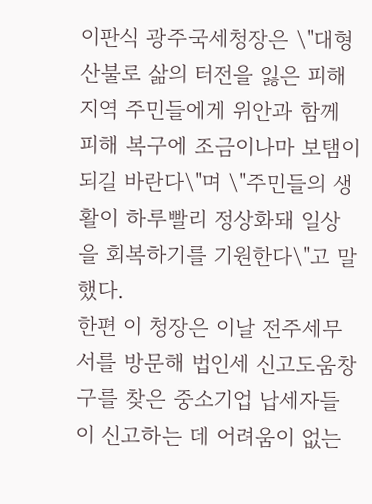이판식 광주국세청장은 \"대형 산불로 삶의 터전을 잃은 피해지역 주민들에게 위안과 함께 피해 복구에 조금이나마 보탬이 되길 바란다\"며 \"주민들의 생활이 하루빨리 정상화돼 일상을 회복하기를 기원한다\"고 말했다.
한편 이 청장은 이날 전주세무서를 방문해 법인세 신고도움창구를 찾은 중소기업 납세자들이 신고하는 데 어려움이 없는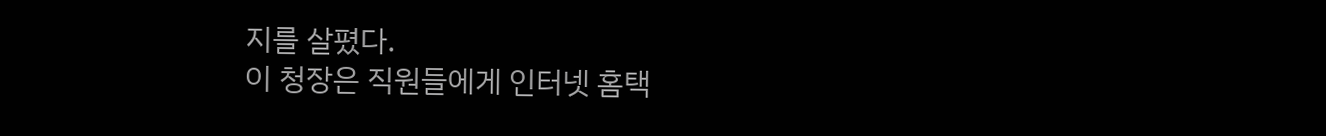지를 살폈다.
이 청장은 직원들에게 인터넷 홈택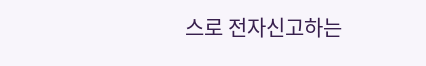스로 전자신고하는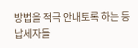방법을 적극 안내토록 하는 등 납세자들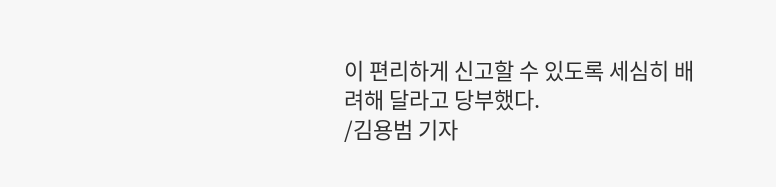이 편리하게 신고할 수 있도록 세심히 배려해 달라고 당부했다.
/김용범 기자